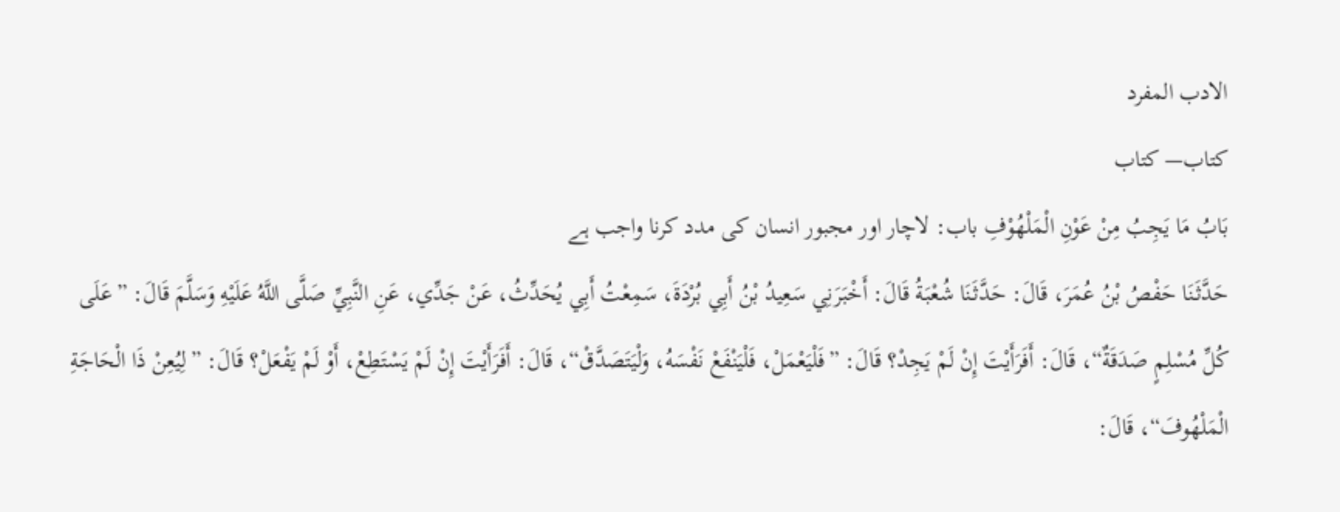الادب المفرد
كتاب— كتاب
بَابُ مَا يَجِبُ مِنْ عَوْنِ الْمَلْهُوْفِ باب: لاچار اور مجبور انسان کی مدد کرنا واجب ہے
حَدَّثَنَا حَفْصُ بْنُ عُمَرَ، قَالَ: حَدَّثَنَا شُعْبَةُ قَالَ: أَخْبَرَنِي سَعِيدُ بْنُ أَبِي بُرْدَةَ، سَمِعْتُ أَبِي يُحَدِّثُ، عَنْ جَدِّي، عَنِ النَّبِيِّ صَلَّى اللَّهُ عَلَيْهِ وَسَلَّمَ قَالَ: ”عَلَى كُلِّ مُسْلِمٍ صَدَقَةٌ“، قَالَ: أَفَرَأَيْتَ إِنْ لَمْ يَجِدْ؟ قَالَ: ”فَلْيَعْمَلْ، فَلْيَنْفَعْ نَفْسَهُ، وَلْيَتَصَدَّقْ“، قَالَ: أَفَرَأَيْتَ إِنْ لَمْ يَسْتَطِعْ، أَوْ لَمْ يَفْعَلْ؟ قَالَ: ”لِيُعِنْ ذَا الْحَاجَةِ الْمَلْهُوفَ“، قَالَ: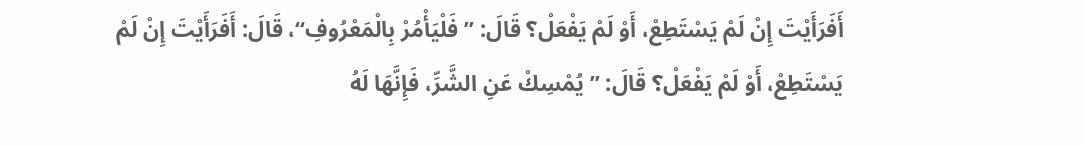أَفَرَأَيْتَ إِنْ لَمْ يَسْتَطِعْ، أَوْ لَمْ يَفْعَلْ؟ قَالَ: ”فَلْيَأْمُرْ بِالْمَعْرُوفِ“، قَالَ: أَفَرَأَيْتَ إِنْ لَمْ يَسْتَطِعْ، أَوْ لَمْ يَفْعَلْ؟ قَالَ: ”يُمْسِكْ عَنِ الشَّرِّ، فَإِنَّهَا لَهُ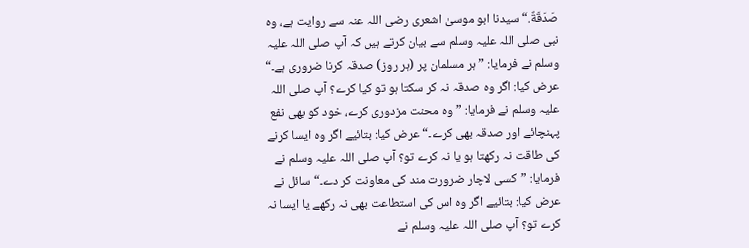صَدَقَةٌ.“سیدنا ابو موسیٰ اشعری رضی اللہ عنہ سے روایت ہے، وہ نبی صلی اللہ علیہ وسلم سے بیان کرتے ہیں کہ آپ صلی اللہ علیہ وسلم نے فرمایا: ”ہر مسلمان پر (ہر روز) صدقہ کرنا ضروری ہے۔“ عرض کیا: اگر وہ صدقہ نہ کر سکتا ہو تو کیا کرے؟ آپ صلی اللہ علیہ وسلم نے فرمایا: ”وہ محنت مزدوری کرے، خود کو بھی نفع پہنچائے اور صدقہ بھی کرے۔“ عرض کیا: بتائیے اگر وہ ایسا کرنے کی طاقت نہ رکھتا ہو یا نہ کرے تو؟ آپ صلی اللہ علیہ وسلم نے فرمایا: ”کسی لاچار ضرورت مند کی معاونت کر دے۔“ سائل نے عرض کیا: بتائیے اگر وہ اس کی استطاعت بھی نہ رکھے یا ایسا نہ کرے تو؟ آپ صلی اللہ علیہ وسلم نے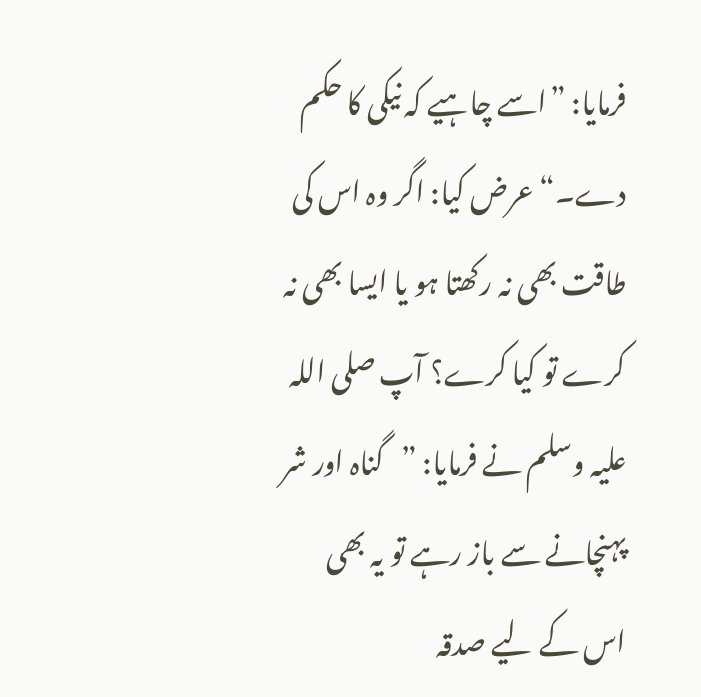فرمایا: ”اسے چاہیے کہ نیکی کا حکم دے۔“ عرض کیا: اگر وہ اس کی طاقت بھی نہ رکھتا ہو یا ایسا بھی نہ کرے تو کیا کرے؟ آپ صلی اللہ علیہ وسلم نے فرمایا: ”گناہ اور شر پہنچانے سے باز رہے تو یہ بھی اس کے لیے صدقہ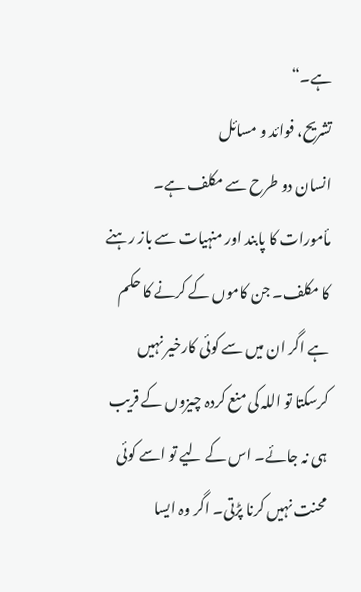ہے۔“
تشریح، فوائد و مسائل
انسان دو طرح سے مکلف ہے۔ مأمورات کا پابند اور منہیات سے باز رہنے کا مکلف۔ جن کاموں کے کرنے کا حکم ہے اگر ان میں سے کوئی کارخیر نہیں کرسکتا تو اللہ کی منع کردہ چیزوں کے قریب ہی نہ جائے۔ اس کے لیے تو اسے کوئی محنت نہیں کرنا پڑتی۔ اگر وہ ایسا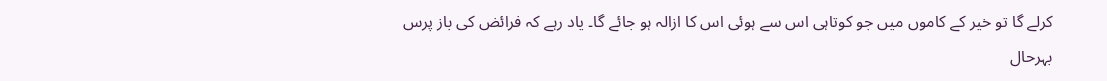کرلے گا تو خیر کے کاموں میں جو کوتاہی اس سے ہوئی اس کا ازالہ ہو جائے گا۔ یاد رہے کہ فرائض کی باز پرس بہرحال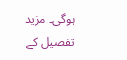ہوگی۔ مزید تفصیل کے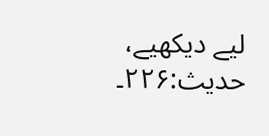لیے دیکھیے، حدیث:۲۲۶۔